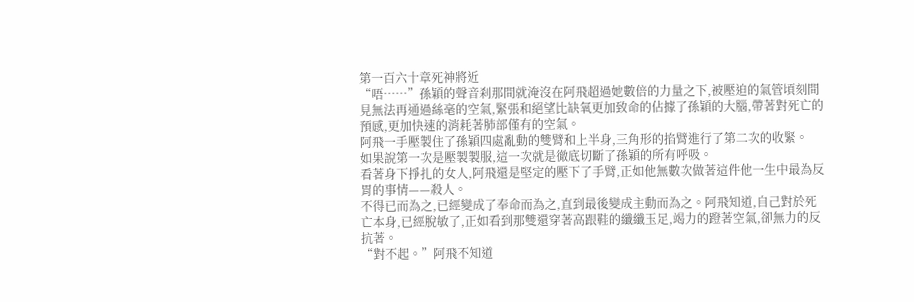第一百六十章死神將近
“唔……”孫穎的聲音刹那間就淹沒在阿飛超過她數倍的力量之下,被壓迫的氣管頃刻間見無法再通過絲毫的空氣,緊張和絕望比缺氧更加致命的佔據了孫穎的大腦,帶著對死亡的預感,更加快速的消耗著肺部僅有的空氣。
阿飛一手壓製住了孫穎四處亂動的雙臂和上半身,三角形的掐臂進行了第二次的收緊。
如果說第一次是壓製製服,這一次就是徹底切斷了孫穎的所有呼吸。
看著身下掙扎的女人,阿飛還是堅定的壓下了手臂,正如他無數次做著這件他一生中最為反胃的事情——殺人。
不得已而為之,已經變成了奉命而為之,直到最後變成主動而為之。阿飛知道,自己對於死亡本身,已經脫敏了,正如看到那雙還穿著高跟鞋的纖纖玉足,竭力的蹬著空氣,卻無力的反抗著。
“對不起。”阿飛不知道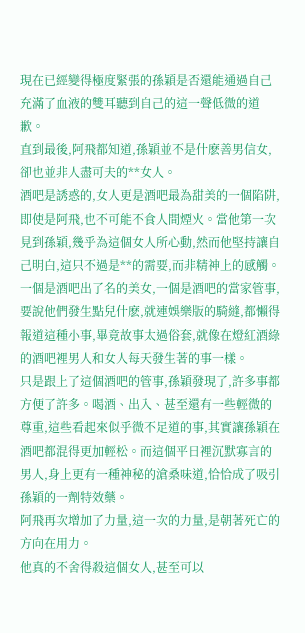現在已經變得極度緊張的孫穎是否還能通過自己充滿了血液的雙耳聽到自己的這一聲低微的道歉。
直到最後,阿飛都知道,孫穎並不是什麽善男信女,卻也並非人盡可夫的**女人。
酒吧是誘惑的,女人更是酒吧最為甜美的一個陷阱,即使是阿飛,也不可能不食人間煙火。當他第一次見到孫穎,幾乎為這個女人所心動,然而他堅持讓自己明白,這只不過是**的需要,而非精神上的感觸。
一個是酒吧出了名的美女,一個是酒吧的當家管事,要說他們發生點兒什麽,就連娛樂版的騎縫,都懶得報道這種小事,畢竟故事太過俗套,就像在燈紅酒綠的酒吧裡男人和女人每天發生著的事一樣。
只是跟上了這個酒吧的管事,孫穎發現了,許多事都方便了許多。喝酒、出入、甚至還有一些輕微的尊重,這些看起來似乎微不足道的事,其實讓孫穎在酒吧都混得更加輕松。而這個平日裡沉默寡言的男人,身上更有一種神秘的滄桑味道,恰恰成了吸引孫穎的一劑特效藥。
阿飛再次增加了力量,這一次的力量,是朝著死亡的方向在用力。
他真的不舍得殺這個女人,甚至可以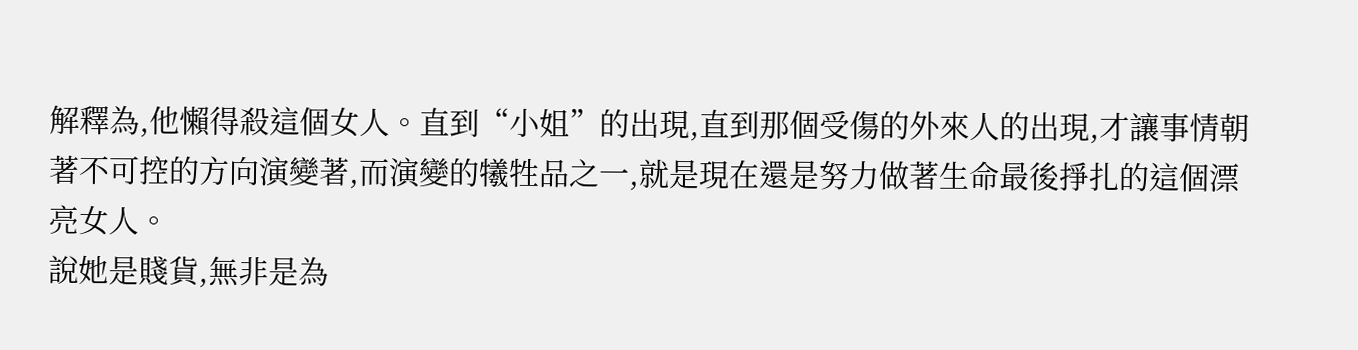解釋為,他懶得殺這個女人。直到“小姐”的出現,直到那個受傷的外來人的出現,才讓事情朝著不可控的方向演變著,而演變的犧牲品之一,就是現在還是努力做著生命最後掙扎的這個漂亮女人。
說她是賤貨,無非是為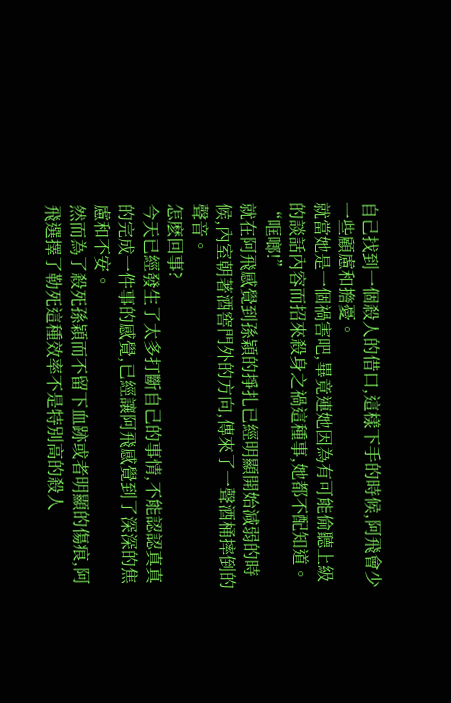自己找到一個殺人的借口,這樣下手的時候,阿飛會少一些顧慮和擔憂。
就當她是一個禍害吧,畢竟連她因為有可能偷聽上級的談話內容而招來殺身之禍這種事,她都不配知道。
“哐啷!”
就在阿飛感覺到孫穎的掙扎已經明顯開始減弱的時候,內室朝著酒窖門外的方向,傳來了一聲酒桶摔倒的聲音。
怎麽回事?
今天已經發生了太多打斷自己的事情,不能認認真真的完成一件事的感覺,已經讓阿飛感覺到了深深的焦慮和不安。
然而為了殺死孫穎而不留下血跡或者明顯的傷痕,阿飛選擇了勒死這種效率不是特別高的殺人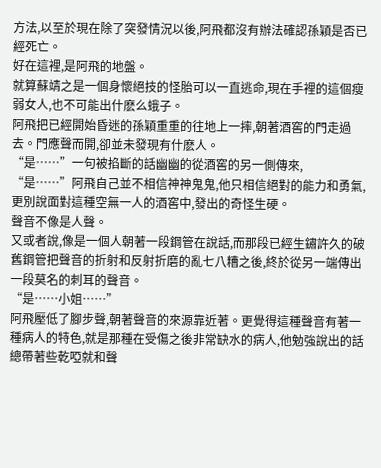方法,以至於現在除了突發情況以後,阿飛都沒有辦法確認孫穎是否已經死亡。
好在這裡,是阿飛的地盤。
就算蘇靖之是一個身懷絕技的怪胎可以一直逃命,現在手裡的這個瘦弱女人,也不可能出什麽么蛾子。
阿飛把已經開始昏迷的孫穎重重的往地上一摔,朝著酒窖的門走過去。門應聲而開,卻並未發現有什麽人。
“是……”一句被掐斷的話幽幽的從酒窖的另一側傳來,
“是……”阿飛自己並不相信神神鬼鬼,他只相信絕對的能力和勇氣,更別說面對這種空無一人的酒窖中,發出的奇怪生硬。
聲音不像是人聲。
又或者說,像是一個人朝著一段鋼管在說話,而那段已經生鏽許久的破舊鋼管把聲音的折射和反射折磨的亂七八糟之後,終於從另一端傳出一段莫名的刺耳的聲音。
“是……小姐……”
阿飛壓低了腳步聲,朝著聲音的來源靠近著。更覺得這種聲音有著一種病人的特色,就是那種在受傷之後非常缺水的病人,他勉強說出的話總帶著些乾啞就和聲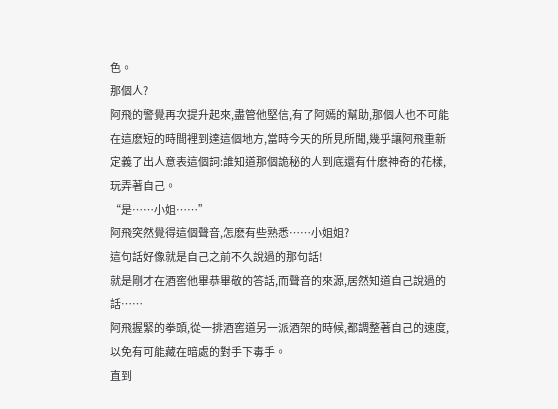色。
那個人?
阿飛的警覺再次提升起來,盡管他堅信,有了阿嫣的幫助,那個人也不可能在這麽短的時間裡到達這個地方,當時今天的所見所聞,幾乎讓阿飛重新定義了出人意表這個詞:誰知道那個詭秘的人到底還有什麽神奇的花樣,玩弄著自己。
“是……小姐……”
阿飛突然覺得這個聲音,怎麽有些熟悉……小姐姐?
這句話好像就是自己之前不久說過的那句話!
就是剛才在酒窖他畢恭畢敬的答話,而聲音的來源,居然知道自己說過的話……
阿飛握緊的拳頭,從一排酒窖道另一派酒架的時候,都調整著自己的速度,以免有可能藏在暗處的對手下毒手。
直到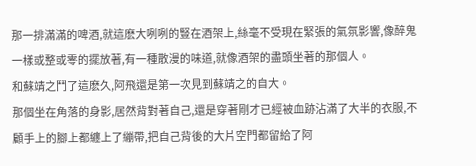那一排滿滿的啤酒,就這麽大咧咧的豎在酒架上,絲毫不受現在緊張的氣氛影響,像醉鬼一樣或整或零的擺放著,有一種散漫的味道,就像酒架的盡頭坐著的那個人。
和蘇靖之鬥了這麽久,阿飛還是第一次見到蘇靖之的自大。
那個坐在角落的身影,居然背對著自己,還是穿著剛才已經被血跡沾滿了大半的衣服,不顧手上的腳上都纏上了繃帶,把自己背後的大片空門都留給了阿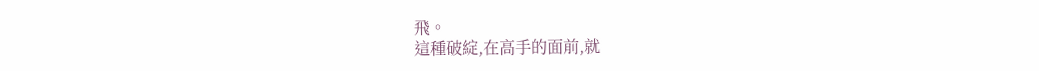飛。
這種破綻,在高手的面前,就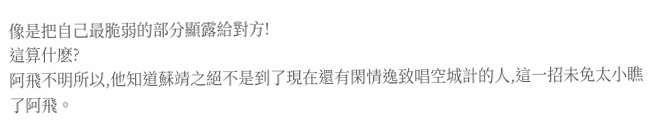像是把自己最脆弱的部分顯露給對方!
這算什麽?
阿飛不明所以,他知道蘇靖之絕不是到了現在還有閑情逸致唱空城計的人,這一招未免太小瞧了阿飛。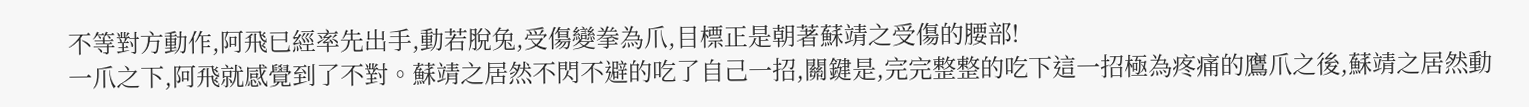不等對方動作,阿飛已經率先出手,動若脫兔,受傷變拳為爪,目標正是朝著蘇靖之受傷的腰部!
一爪之下,阿飛就感覺到了不對。蘇靖之居然不閃不避的吃了自己一招,關鍵是,完完整整的吃下這一招極為疼痛的鷹爪之後,蘇靖之居然動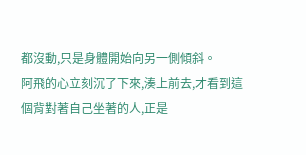都沒動,只是身體開始向另一側傾斜。
阿飛的心立刻沉了下來,湊上前去,才看到這個背對著自己坐著的人,正是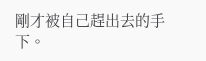剛才被自己趕出去的手下。